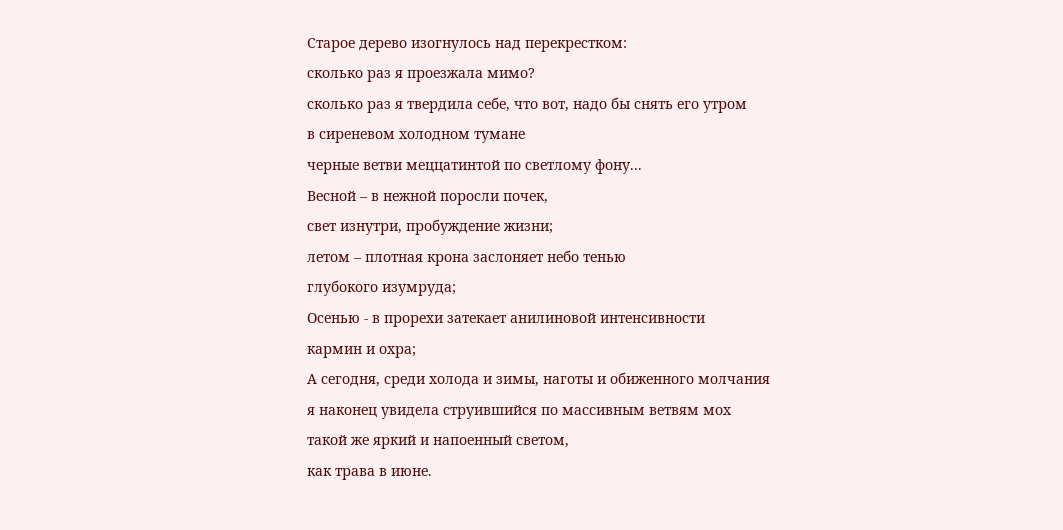Старое дерево изогнулось над перекрестком:
сколько раз я проезжала мимо?
сколько раз я твердила себе, что вот, надо бы снять его утром
в сиреневом холодном тумане
черные ветви меццатинтой по светлому фону...
Весной – в нежной поросли почек,
свет изнутри, пробуждение жизни;
летом – плотная крона заслоняет небо тенью
глубокого изумруда;
Осенью - в прорехи затекает анилиновой интенсивности
кармин и охра;
А сегодня, среди холода и зимы, наготы и обиженного молчания
я наконец увидела струившийся по массивным ветвям мох
такой же яркий и напоенный светом,
как трава в июне.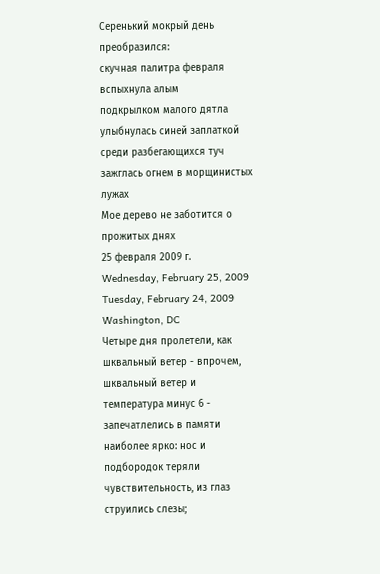Серенький мокрый день преобразился:
скучная палитра февраля вспыхнула алым
подкрылком малого дятла
улыбнулась синей заплаткой среди разбегающихся туч
зажглась огнем в морщинистых лужах
Мое дерево не заботится о прожитых днях
25 февраля 2009 г.
Wednesday, February 25, 2009
Tuesday, February 24, 2009
Washington, DC
Четыре дня пролетели, как шквальный ветер - впрочем, шквальный ветер и температура минус 6 - запечатлелись в памяти наиболее ярко: нос и подбородок теряли чувствительность, из глаз струились слезы;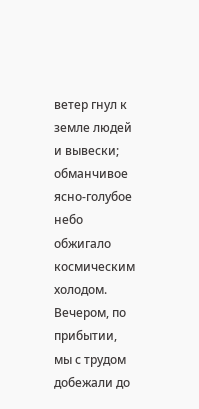ветер гнул к земле людей и вывески;
обманчивое ясно-голубое небо обжигало космическим холодом. Вечером, по прибытии, мы с трудом добежали до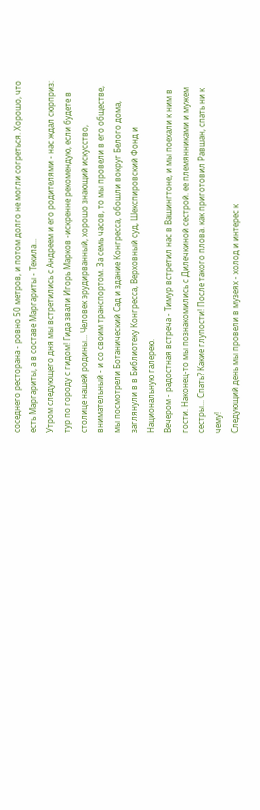соседнего ресторана - ровно 50 метров, и потом долго не могли согреться. Хорошо, что есть Маргариты, а в составе Маргариты - Текила...
Утром следующего дня мы встретились с Андреем и его родителями - нас ждал сюрприз: тур по городу с гидом! Гида звали Игорь Марков -искренне рекомендую, если будете в столице нашей родины... Человек эрудирванный, хорошо знающий искусство, внимательный - и со своим транспортом. За семь часов, то мы провели в его обществе, мы посмотрели Ботанический Сад и здание Конгресса, обошли вокруг Белого дома, заглянули в в Библиотеку Конгресса, Верховный суд, Шекспировский Фонд и Национальную галерею.
Вечером - радостная встреча - Тимур встретил нас в Вашингтоне, и мы поехали к ним в гости. Наконец-то мы познакомились с Дилечкиной сестрой. ее племянниками и мужем сестры... Спать? Какие глупости! После такого плова. как приготовил Равшан, спать ни к чему!
Следующий день мы провели в музеях - холод и интерес к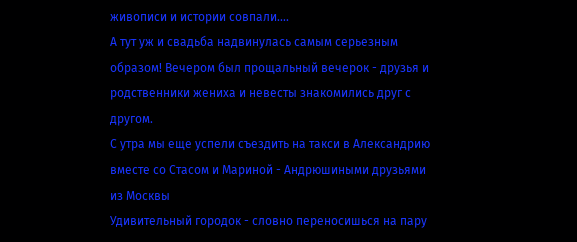живописи и истории совпали....
А тут уж и свадьба надвинулась самым серьезным образом! Вечером был прощальный вечерок - друзья и родственники жениха и невесты знакомились друг с другом.
С утра мы еще успели съездить на такси в Александрию вместе со Стасом и Мариной - Андрюшиными друзьями из Москвы
Удивительный городок - словно переносишься на пару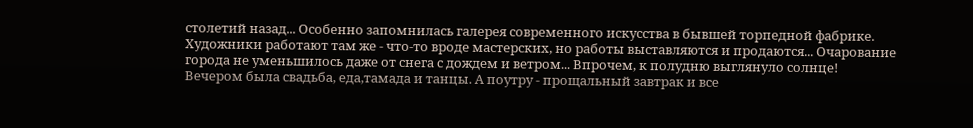столетий назад... Особенно запомнилась галерея современного искусства в бывшей торпедной фабрике. Художники работают там же - что-то вроде мастерских, но работы выставляются и продаются... Очарование города не уменьшилось даже от снега с дождем и ветром... Впрочем, к полудню выглянуло солнце!
Вечером была свадьба, еда,тамада и танцы. А поутру - прощальный завтрак и все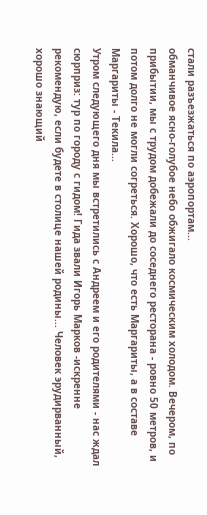стали разъезжаться по аэропортам...
обманчивое ясно-голубое небо обжигало космическим холодом. Вечером, по прибытии, мы с трудом добежали до соседнего ресторана - ровно 50 метров, и потом долго не могли согреться. Хорошо, что есть Маргариты, а в составе Маргариты - Текила...
Утром следующего дня мы встретились с Андреем и его родителями - нас ждал сюрприз: тур по городу с гидом! Гида звали Игорь Марков -искренне рекомендую, если будете в столице нашей родины... Человек эрудирванный, хорошо знающий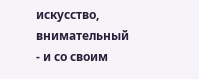искусство, внимательный - и со своим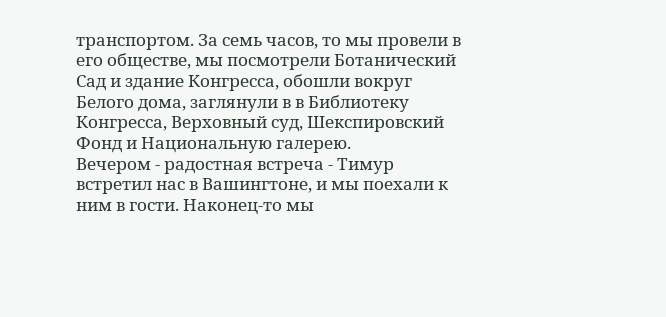транспортом. За семь часов, то мы провели в его обществе, мы посмотрели Ботанический Сад и здание Конгресса, обошли вокруг Белого дома, заглянули в в Библиотеку Конгресса, Верховный суд, Шекспировский Фонд и Национальную галерею.
Вечером - радостная встреча - Тимур встретил нас в Вашингтоне, и мы поехали к ним в гости. Наконец-то мы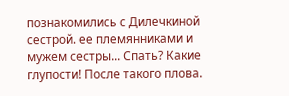познакомились с Дилечкиной сестрой. ее племянниками и мужем сестры... Спать? Какие глупости! После такого плова.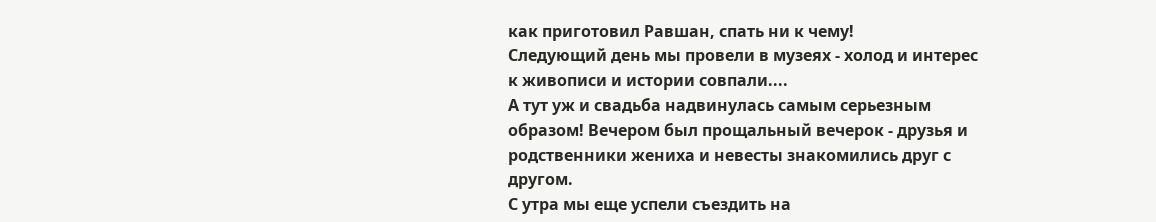как приготовил Равшан, спать ни к чему!
Следующий день мы провели в музеях - холод и интерес к живописи и истории совпали....
А тут уж и свадьба надвинулась самым серьезным образом! Вечером был прощальный вечерок - друзья и родственники жениха и невесты знакомились друг с другом.
С утра мы еще успели съездить на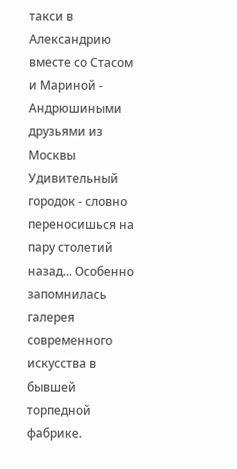такси в Александрию вместе со Стасом и Мариной - Андрюшиными друзьями из Москвы
Удивительный городок - словно переносишься на пару столетий назад... Особенно запомнилась галерея современного искусства в бывшей торпедной фабрике.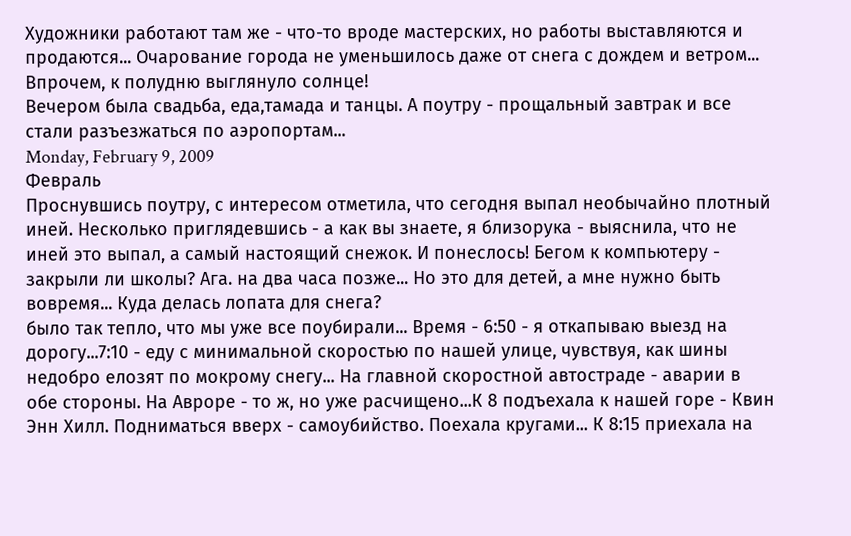Художники работают там же - что-то вроде мастерских, но работы выставляются и продаются... Очарование города не уменьшилось даже от снега с дождем и ветром... Впрочем, к полудню выглянуло солнце!
Вечером была свадьба, еда,тамада и танцы. А поутру - прощальный завтрак и все стали разъезжаться по аэропортам...
Monday, February 9, 2009
Февраль
Проснувшись поутру, с интересом отметила, что сегодня выпал необычайно плотный иней. Несколько приглядевшись - а как вы знаете, я близорука - выяснила, что не иней это выпал, а самый настоящий снежок. И понеслось! Бегом к компьютеру - закрыли ли школы? Ага. на два часа позже... Но это для детей, а мне нужно быть вовремя... Куда делась лопата для снега?
было так тепло, что мы уже все поубирали... Время - 6:50 - я откапываю выезд на дорогу...7:10 - еду с минимальной скоростью по нашей улице, чувствуя, как шины недобро елозят по мокрому снегу... На главной скоростной автостраде - аварии в обе стороны. На Авроре - то ж, но уже расчищено...К 8 подъехала к нашей горе - Квин Энн Хилл. Подниматься вверх - самоубийство. Поехала кругами... К 8:15 приехала на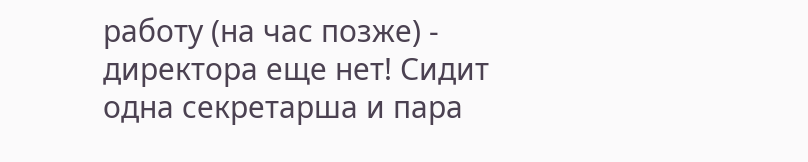работу (на час позже) - директора еще нет! Сидит одна секретарша и пара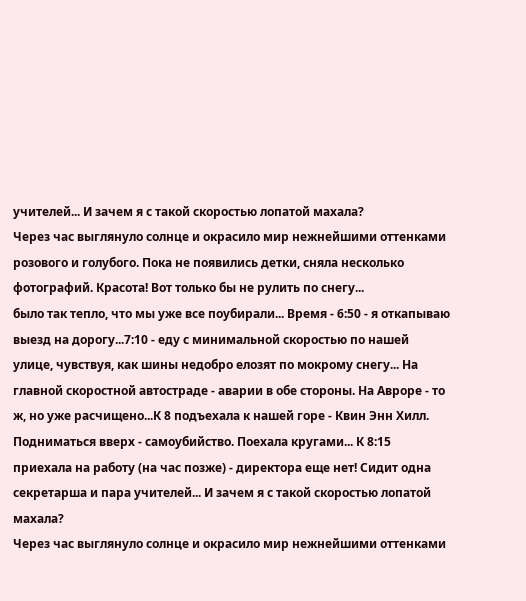учителей... И зачем я с такой скоростью лопатой махала?
Через час выглянуло солнце и окрасило мир нежнейшими оттенками розового и голубого. Пока не появились детки, сняла несколько фотографий. Красота! Вот только бы не рулить по снегу...
было так тепло, что мы уже все поубирали... Время - 6:50 - я откапываю выезд на дорогу...7:10 - еду с минимальной скоростью по нашей улице, чувствуя, как шины недобро елозят по мокрому снегу... На главной скоростной автостраде - аварии в обе стороны. На Авроре - то ж, но уже расчищено...К 8 подъехала к нашей горе - Квин Энн Хилл. Подниматься вверх - самоубийство. Поехала кругами... К 8:15 приехала на работу (на час позже) - директора еще нет! Сидит одна секретарша и пара учителей... И зачем я с такой скоростью лопатой махала?
Через час выглянуло солнце и окрасило мир нежнейшими оттенками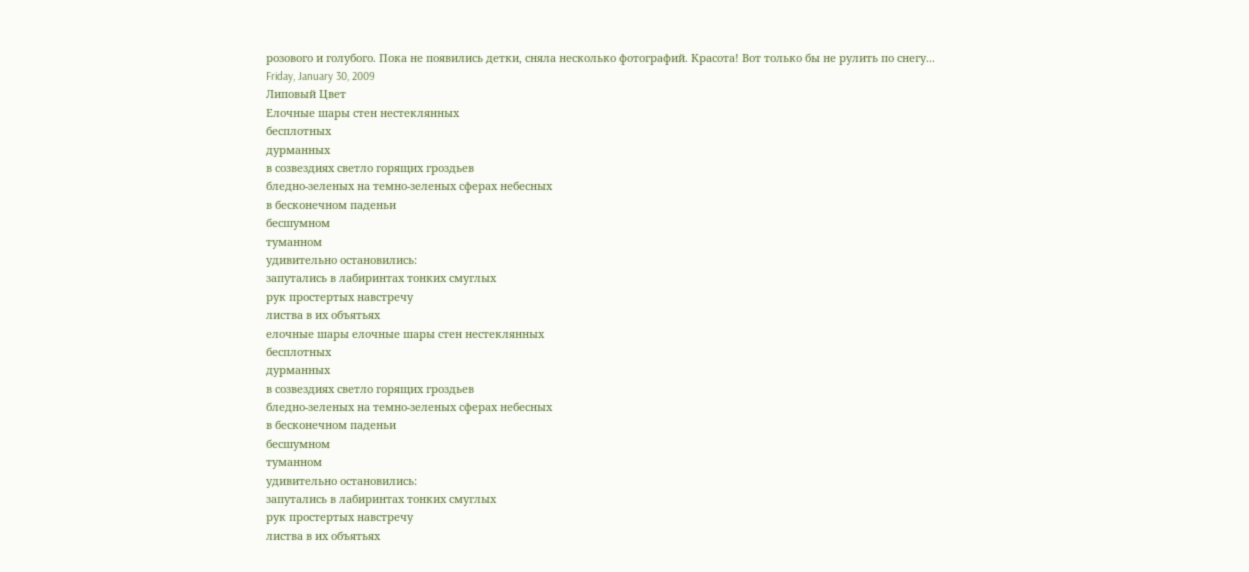розового и голубого. Пока не появились детки, сняла несколько фотографий. Красота! Вот только бы не рулить по снегу...
Friday, January 30, 2009
Липовый Цвет
Елочные шары стен нестеклянных
бесплотных
дурманных
в созвездиях светло горящих гроздьев
бледно-зеленых на темно-зеленых сферах небесных
в бесконечном паденьи
бесшумном
туманном
удивительно остановились:
запутались в лабиринтах тонких смуглых
рук простертых навстречу
листва в их объятьях
елочные шары елочные шары стен нестеклянных
бесплотных
дурманных
в созвездиях светло горящих гроздьев
бледно-зеленых на темно-зеленых сферах небесных
в бесконечном паденьи
бесшумном
туманном
удивительно остановились:
запутались в лабиринтах тонких смуглых
рук простертых навстречу
листва в их объятьях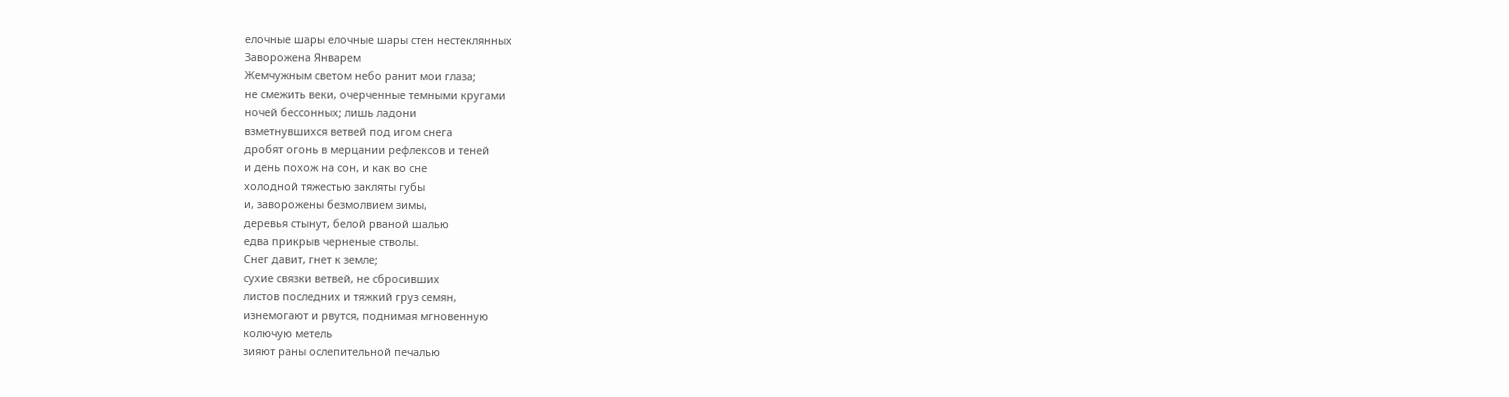елочные шары елочные шары стен нестеклянных
Заворожена Январем
Жемчужным светом небо ранит мои глаза;
не смежить веки, очерченные темными кругами
ночей бессонных; лишь ладони
взметнувшихся ветвей под игом снега
дробят огонь в мерцании рефлексов и теней
и день похож на сон, и как во сне
холодной тяжестью закляты губы
и, заворожены безмолвием зимы,
деревья стынут, белой рваной шалью
едва прикрыв черненые стволы.
Снег давит, гнет к земле;
сухие связки ветвей, не сбросивших
листов последних и тяжкий груз семян,
изнемогают и рвутся, поднимая мгновенную
колючую метель
зияют раны ослепительной печалью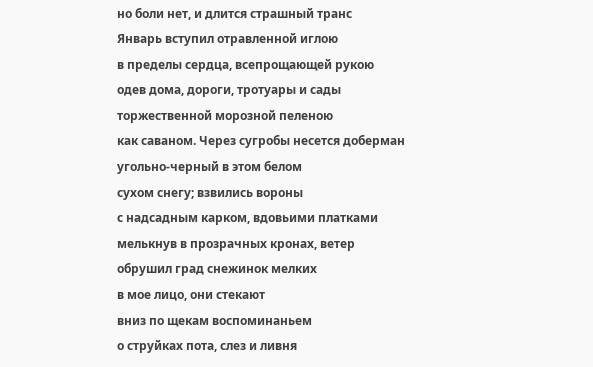но боли нет, и длится страшный транс
Январь вступил отравленной иглою
в пределы сердца, всепрощающей рукою
одев дома, дороги, тротуары и сады
торжественной морозной пеленою
как саваном. Через сугробы несется доберман
угольно-черный в этом белом
сухом снегу; взвились вороны
с надсадным карком, вдовьими платками
мелькнув в прозрачных кронах, ветер
обрушил град снежинок мелких
в мое лицо, они стекают
вниз по щекам воспоминаньем
о струйках пота, слез и ливня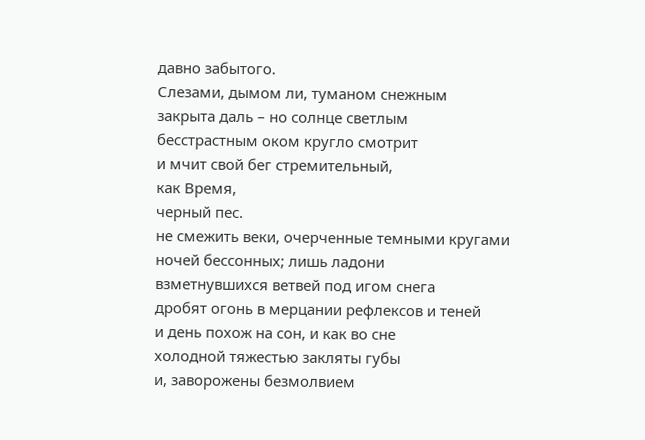давно забытого.
Слезами, дымом ли, туманом снежным
закрыта даль – но солнце светлым
бесстрастным оком кругло смотрит
и мчит свой бег стремительный,
как Время,
черный пес.
не смежить веки, очерченные темными кругами
ночей бессонных; лишь ладони
взметнувшихся ветвей под игом снега
дробят огонь в мерцании рефлексов и теней
и день похож на сон, и как во сне
холодной тяжестью закляты губы
и, заворожены безмолвием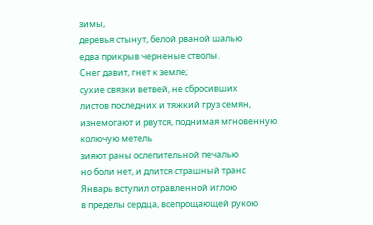зимы,
деревья стынут, белой рваной шалью
едва прикрыв черненые стволы.
Снег давит, гнет к земле;
сухие связки ветвей, не сбросивших
листов последних и тяжкий груз семян,
изнемогают и рвутся, поднимая мгновенную
колючую метель
зияют раны ослепительной печалью
но боли нет, и длится страшный транс
Январь вступил отравленной иглою
в пределы сердца, всепрощающей рукою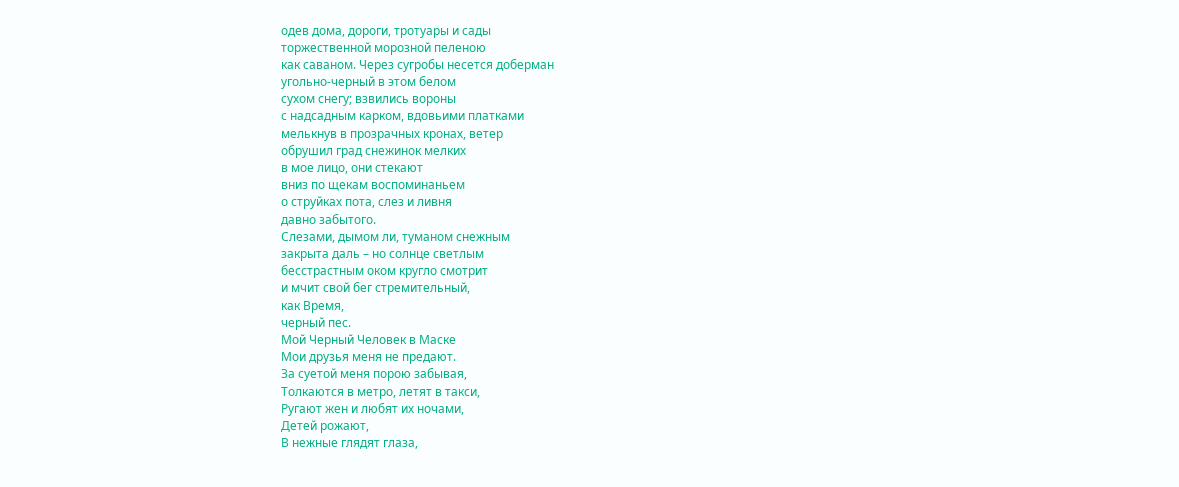одев дома, дороги, тротуары и сады
торжественной морозной пеленою
как саваном. Через сугробы несется доберман
угольно-черный в этом белом
сухом снегу; взвились вороны
с надсадным карком, вдовьими платками
мелькнув в прозрачных кронах, ветер
обрушил град снежинок мелких
в мое лицо, они стекают
вниз по щекам воспоминаньем
о струйках пота, слез и ливня
давно забытого.
Слезами, дымом ли, туманом снежным
закрыта даль – но солнце светлым
бесстрастным оком кругло смотрит
и мчит свой бег стремительный,
как Время,
черный пес.
Мой Черный Человек в Маске
Мои друзья меня не предают.
За суетой меня порою забывая,
Толкаются в метро, летят в такси,
Ругают жен и любят их ночами,
Детей рожают,
В нежные глядят глаза,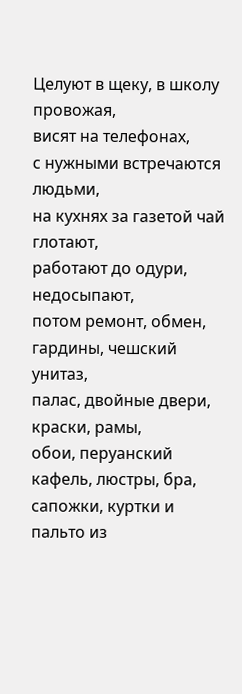Целуют в щеку, в школу провожая,
висят на телефонах,
с нужными встречаются людьми,
на кухнях за газетой чай глотают,
работают до одури, недосыпают,
потом ремонт, обмен, гардины, чешский унитаз,
палас, двойные двери, краски, рамы,
обои, перуанский кафель, люстры, бра,
сапожки, куртки и пальто из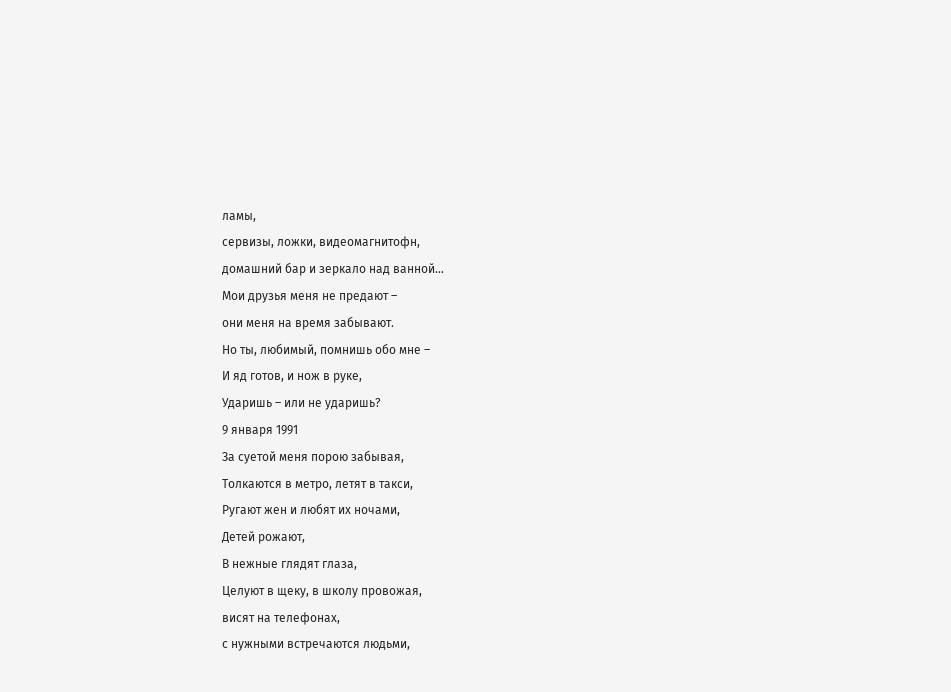ламы,
сервизы, ложки, видеомагнитофн,
домашний бар и зеркало над ванной…
Мои друзья меня не предают –
они меня на время забывают.
Но ты, любимый, помнишь обо мне –
И яд готов, и нож в руке,
Ударишь – или не ударишь?
9 января 1991
За суетой меня порою забывая,
Толкаются в метро, летят в такси,
Ругают жен и любят их ночами,
Детей рожают,
В нежные глядят глаза,
Целуют в щеку, в школу провожая,
висят на телефонах,
с нужными встречаются людьми,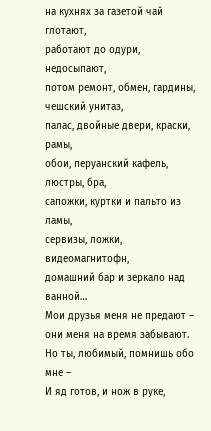на кухнях за газетой чай глотают,
работают до одури, недосыпают,
потом ремонт, обмен, гардины, чешский унитаз,
палас, двойные двери, краски, рамы,
обои, перуанский кафель, люстры, бра,
сапожки, куртки и пальто из ламы,
сервизы, ложки, видеомагнитофн,
домашний бар и зеркало над ванной…
Мои друзья меня не предают –
они меня на время забывают.
Но ты, любимый, помнишь обо мне –
И яд готов, и нож в руке,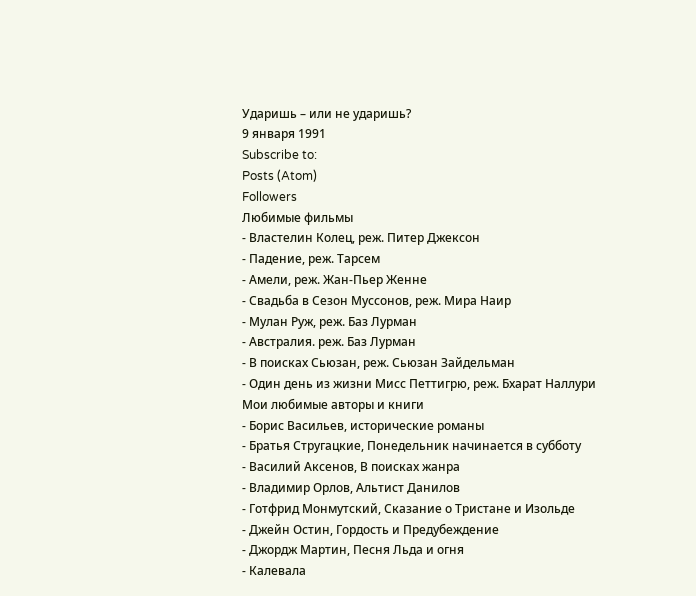Ударишь – или не ударишь?
9 января 1991
Subscribe to:
Posts (Atom)
Followers
Любимые фильмы
- Властелин Колец, реж. Питер Джексон
- Падение, реж. Тарсем
- Амели, реж. Жан-Пьер Женне
- Свадьба в Сезон Муссонов, реж. Мира Наир
- Мулан Руж, реж. Баз Лурман
- Австралия. реж. Баз Лурман
- В поисках Сьюзан, реж. Сьюзан Зайдельман
- Один день из жизни Мисс Петтигрю, реж. Бхарат Наллури
Мои любимые авторы и книги
- Борис Васильев, исторические романы
- Братья Стругацкие, Понедельник начинается в субботу
- Василий Аксенов, В поисках жанра
- Владимир Орлов, Альтист Данилов
- Готфрид Монмутский, Сказание о Тристане и Изольде
- Джейн Остин, Гордость и Предубеждение
- Джордж Мартин, Песня Льда и огня
- Калевала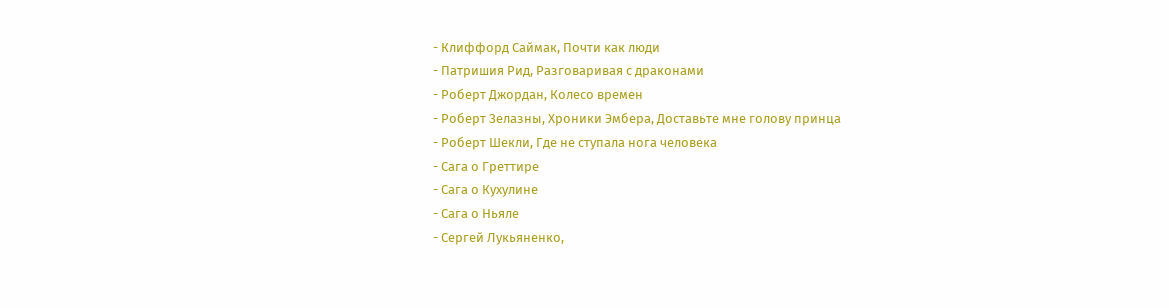- Клиффорд Саймак, Почти как люди
- Патришия Рид, Разговаривая с драконами
- Роберт Джордан, Колесо времен
- Роберт Зелазны, Хроники Эмбера, Доставьте мне голову принца
- Роберт Шекли, Где не ступала нога человека
- Сага о Греттире
- Сага о Кухулине
- Сага о Ньяле
- Сергей Лукьяненко,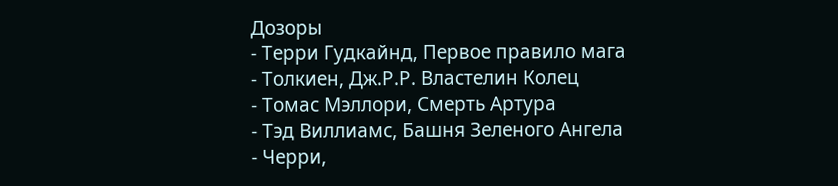Дозоры
- Терри Гудкайнд, Первое правило мага
- Толкиен, Дж.Р.Р. Властелин Колец
- Томас Мэллори, Смерть Артура
- Тэд Виллиамс, Башня Зеленого Ангела
- Черри,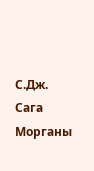С.Дж. Сага Морганы